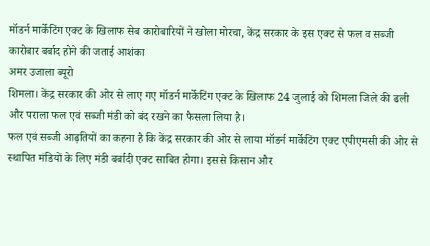मॉडर्न मार्केटिंग एक्ट के खिलाफ सेब कारोबारियों ने खोला मोरचा, केंद्र सरकार के इस एक्ट से फल व सब्जी कारोबार बर्बाद होने की जताई आशंका
अमर उजाला ब्यूरो
शिमला। केंद्र सरकार की ओर से लाए गए मॉडर्न मार्केटिंग एक्ट के खिलाफ 24 जुलाई को शिमला जिले की ढली और पराला फल एवं सब्जी मंडी को बंद रखने का फैसला लिया है।
फल एवं सब्जी आढ़तियों का कहना है कि केंद्र सरकार की ओर से लाया मॉडर्न मार्केटिंग एक्ट एपीएमसी की ओर से स्थापित मंडियों के लिए मंडी बर्बादी एक्ट साबित होगा। इससे किसान और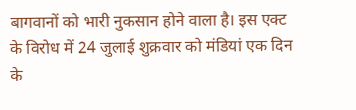बागवानों को भारी नुकसान होने वाला है। इस एक्ट के विरोध में 24 जुलाई शुक्रवार को मंडियां एक दिन के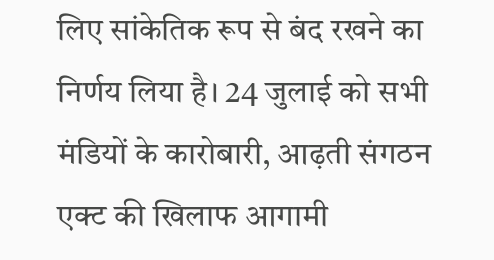लिए सांकेतिक रूप से बंद रखने का निर्णय लिया है। 24 जुलाई को सभी मंडियों के कारोबारी, आढ़ती संगठन एक्ट की खिलाफ आगामी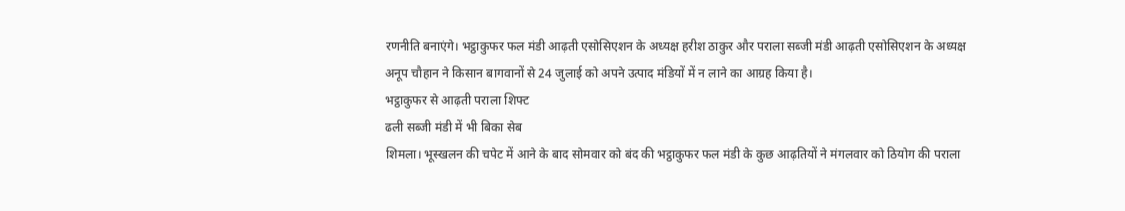रणनीति बनाएंगे। भट्ठाकुफर फल मंडी आढ़ती एसोसिएशन के अध्यक्ष हरीश ठाकुर और पराला सब्जी मंडी आढ़ती एसोसिएशन के अध्यक्ष अनूप चौहान ने किसान बागवानों से 24 जुलाई को अपने उत्पाद मंडियों में न लाने का आग्रह किया है।
भट्ठाकुफर से आढ़ती पराला शिफ्ट
ढली सब्जी मंडी में भी बिका सेब
शिमला। भूस्खलन की चपेट में आने के बाद सोमवार को बंद की भट्ठाकुफर फल मंडी के कुछ आढ़तियों ने मंगलवार को ठियोग की पराला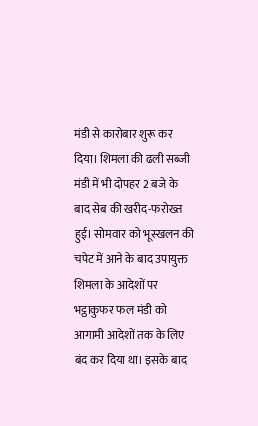मंडी से कारोबार शुरू कर दिया। शिमला की ढली सब्जी मंडी में भी दोपहर 2 बजे के बाद सेब की खरीद-फरोख्त हुई। सोमवार को भूस्खलन की चपेट में आने के बाद उपायुक्त शिमला के आदेशों पर भट्ठाकुफर फल मंडी को आगामी आदेशों तक के लिए बंद कर दिया था। इसके बाद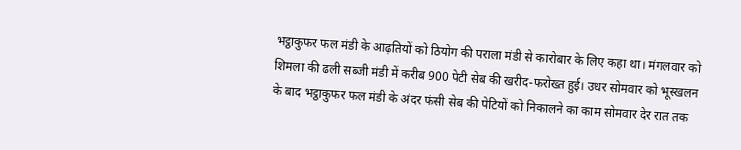भट्ठाकुफर फल मंडी के आढ़तियों को ठियोग की पराला मंडी से कारोबार के लिए कहा था। मंगलवार को शिमला की ढली सब्जी मंडी में करीब 900 पेटी सेब की खरीद-फरोख्त हुई। उधर सोमवार को भूस्खलन के बाद भट्ठाकुफर फल मंडी के अंदर फंसी सेब की पेटियों को निकालने का काम सोमवार देर रात तक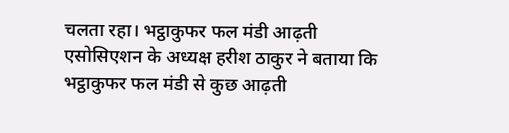चलता रहा। भट्ठाकुफर फल मंडी आढ़ती एसोसिएशन के अध्यक्ष हरीश ठाकुर ने बताया कि भट्ठाकुफर फल मंडी से कुछ आढ़ती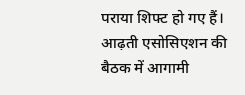पराया शिफ्ट हो गए हैं। आढ़ती एसोसिएशन की बैठक में आगामी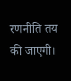रणनीति तय की जाएगी।